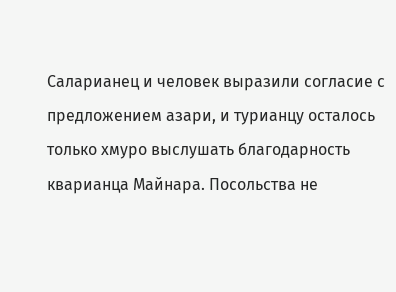Саларианец и человек выразили согласие с предложением азари, и турианцу осталось только хмуро выслушать благодарность кварианца Майнара. Посольства не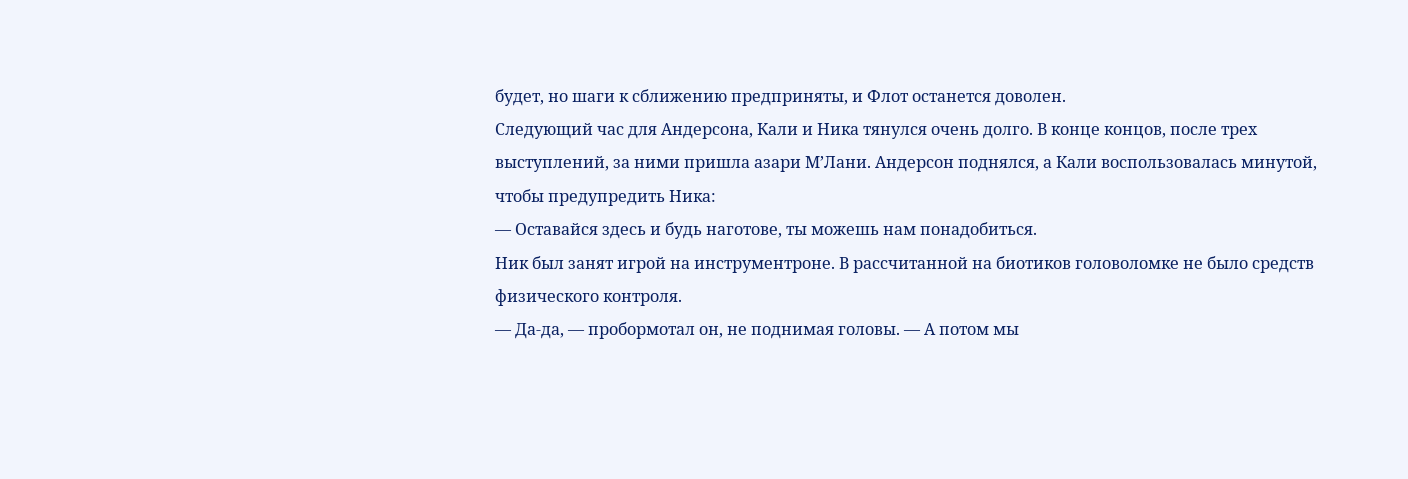будет, но шаги к сближению предприняты, и Флот останется доволен.
Следующий час для Андерсона, Кали и Ника тянулся очень долго. В конце концов, после трех выступлений, за ними пришла азари М’Лани. Андерсон поднялся, а Кали воспользовалась минутой, чтобы предупредить Ника:
— Оставайся здесь и будь наготове, ты можешь нам понадобиться.
Ник был занят игрой на инструментроне. В рассчитанной на биотиков головоломке не было средств физического контроля.
— Да-да, — пробормотал он, не поднимая головы. — А потом мы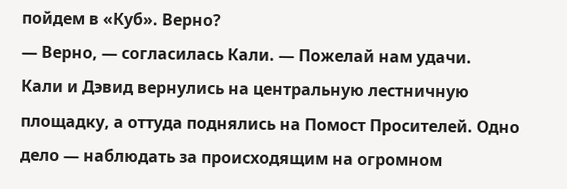пойдем в «Куб». Верно?
— Верно, — согласилась Кали. — Пожелай нам удачи.
Кали и Дэвид вернулись на центральную лестничную площадку, а оттуда поднялись на Помост Просителей. Одно дело — наблюдать за происходящим на огромном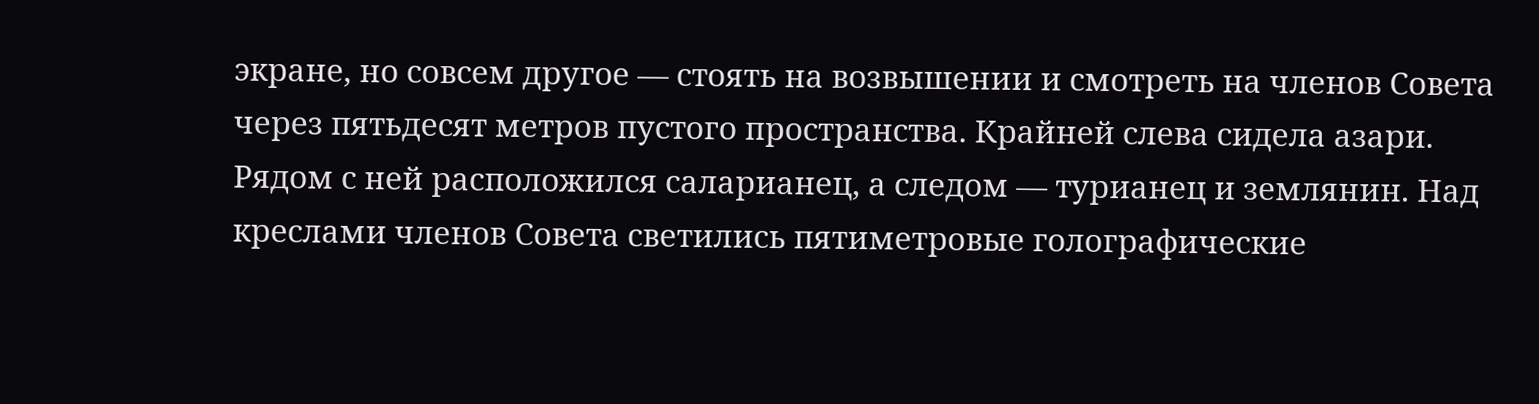экране, но совсем другое — стоять на возвышении и смотреть на членов Совета через пятьдесят метров пустого пространства. Крайней слева сидела азари. Рядом с ней расположился саларианец, а следом — турианец и землянин. Над креслами членов Совета светились пятиметровые голографические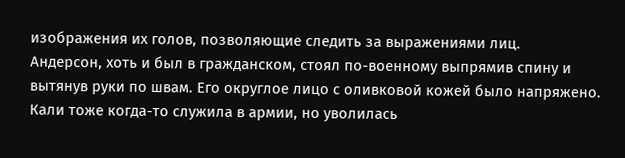изображения их голов, позволяющие следить за выражениями лиц.
Андерсон, хоть и был в гражданском, стоял по-военному выпрямив спину и вытянув руки по швам. Его округлое лицо с оливковой кожей было напряжено.
Кали тоже когда-то служила в армии, но уволилась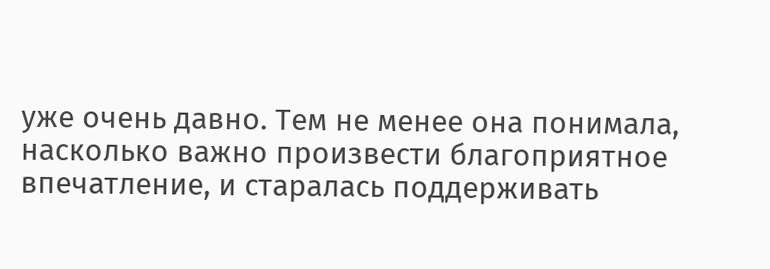уже очень давно. Тем не менее она понимала, насколько важно произвести благоприятное впечатление, и старалась поддерживать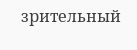зрительный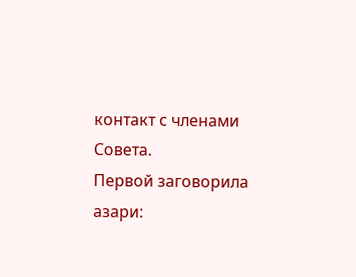контакт с членами Совета.
Первой заговорила азари: